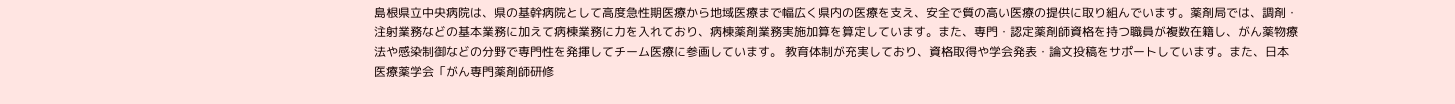島根県立中央病院は、県の基幹病院として高度急性期医療から地域医療まで幅広く県内の医療を支え、安全で質の高い医療の提供に取り組んでいます。薬剤局では、調剤・注射業務などの基本業務に加えて病棟業務に力を入れており、病棟薬剤業務実施加算を算定しています。また、専門・認定薬剤師資格を持つ職員が複数在籍し、がん薬物療法や感染制御などの分野で専門性を発揮してチーム医療に参画しています。 教育体制が充実しており、資格取得や学会発表・論文投稿をサポートしています。また、日本医療薬学会「がん専門薬剤師研修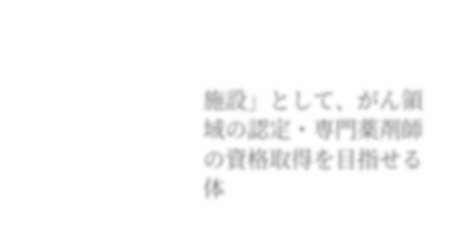施設」として、がん領域の認定・専門薬剤師の資格取得を目指せる体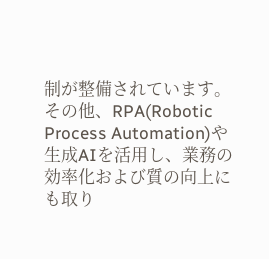制が整備されています。 その他、RPA(Robotic Process Automation)や生成AIを活用し、業務の効率化および質の向上にも取り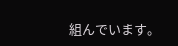組んでいます。